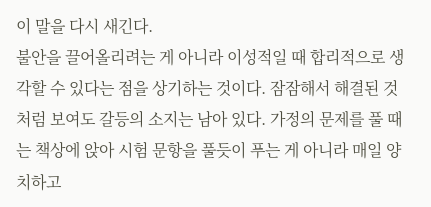이 말을 다시 새긴다.
불안을 끌어올리려는 게 아니라 이성적일 때 합리적으로 생각할 수 있다는 점을 상기하는 것이다. 잠잠해서 해결된 것처럼 보여도 갈등의 소지는 남아 있다. 가정의 문제를 풀 때는 책상에 앉아 시험 문항을 풀듯이 푸는 게 아니라 매일 양치하고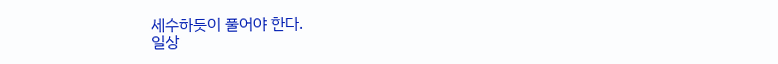세수하듯이 풀어야 한다.
일상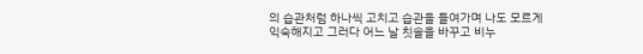의 습관처럼 하나씩 고치고 습관을 들여가며 나도 모르게 익숙해지고 그러다 어느 날 칫솔을 바꾸고 비누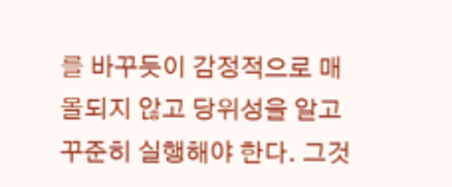를 바꾸듯이 감정적으로 매몰되지 않고 당위성을 알고 꾸준히 실행해야 한다. 그것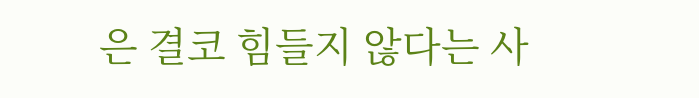은 결코 힘들지 않다는 사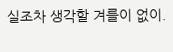실조차 생각할 겨를이 없이.